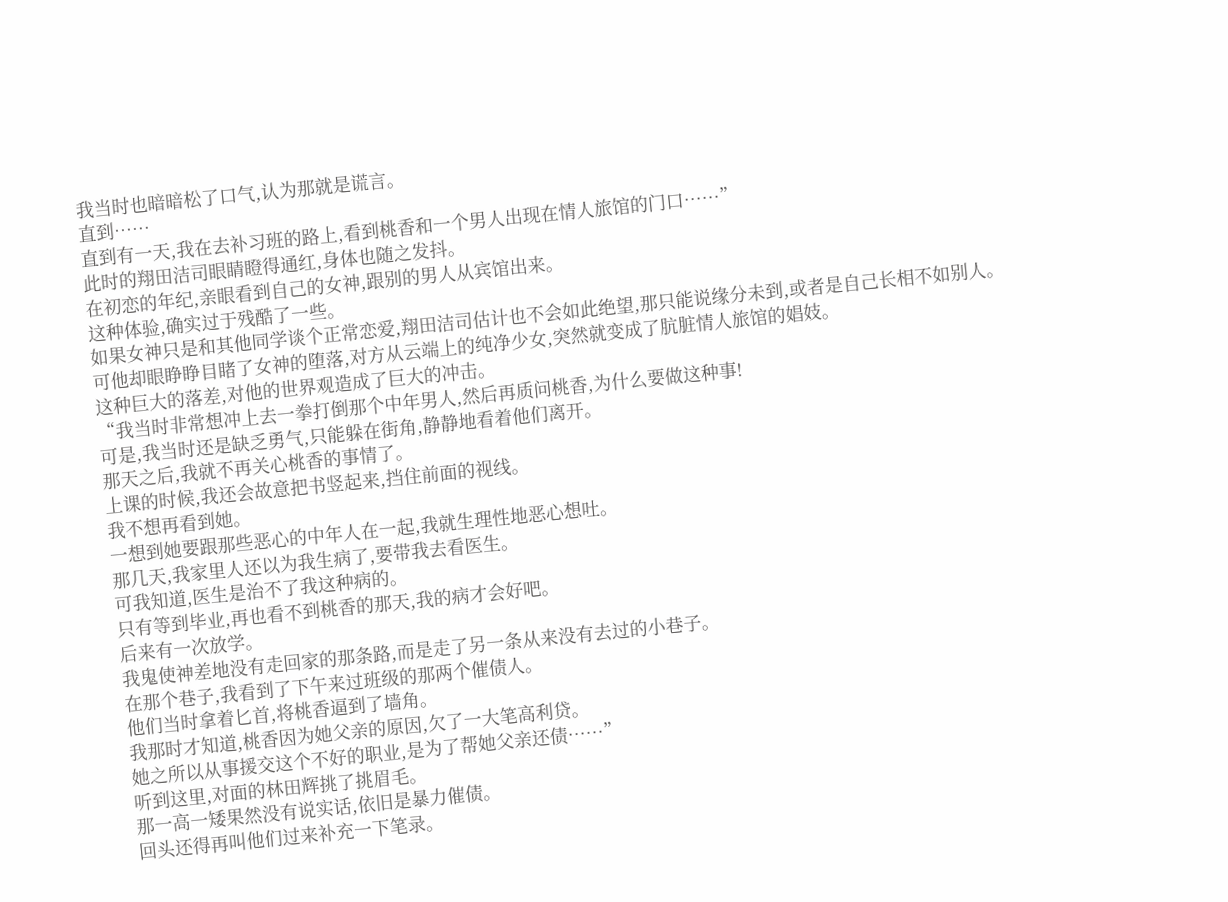我当时也暗暗松了口气,认为那就是谎言。
直到……
直到有一天,我在去补习班的路上,看到桃香和一个男人出现在情人旅馆的门口……”
此时的翔田洁司眼睛瞪得通红,身体也随之发抖。
在初恋的年纪,亲眼看到自己的女神,跟别的男人从宾馆出来。
这种体验,确实过于残酷了一些。
如果女神只是和其他同学谈个正常恋爱,翔田洁司估计也不会如此绝望,那只能说缘分未到,或者是自己长相不如别人。
可他却眼睁睁目睹了女神的堕落,对方从云端上的纯净少女,突然就变成了肮脏情人旅馆的娼妓。
这种巨大的落差,对他的世界观造成了巨大的冲击。
“我当时非常想冲上去一拳打倒那个中年男人,然后再质问桃香,为什么要做这种事!
可是,我当时还是缺乏勇气,只能躲在街角,静静地看着他们离开。
那天之后,我就不再关心桃香的事情了。
上课的时候,我还会故意把书竖起来,挡住前面的视线。
我不想再看到她。
一想到她要跟那些恶心的中年人在一起,我就生理性地恶心想吐。
那几天,我家里人还以为我生病了,要带我去看医生。
可我知道,医生是治不了我这种病的。
只有等到毕业,再也看不到桃香的那天,我的病才会好吧。
后来有一次放学。
我鬼使神差地没有走回家的那条路,而是走了另一条从来没有去过的小巷子。
在那个巷子,我看到了下午来过班级的那两个催债人。
他们当时拿着匕首,将桃香逼到了墙角。
我那时才知道,桃香因为她父亲的原因,欠了一大笔高利贷。
她之所以从事援交这个不好的职业,是为了帮她父亲还债……”
听到这里,对面的林田辉挑了挑眉毛。
那一高一矮果然没有说实话,依旧是暴力催债。
回头还得再叫他们过来补充一下笔录。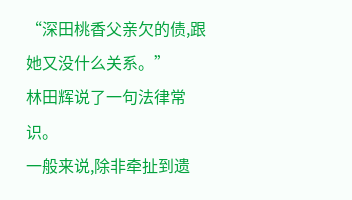“深田桃香父亲欠的债,跟她又没什么关系。”
林田辉说了一句法律常识。
一般来说,除非牵扯到遗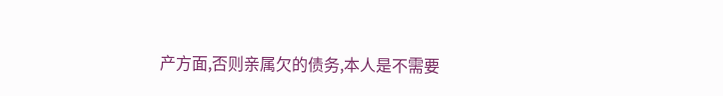产方面,否则亲属欠的债务,本人是不需要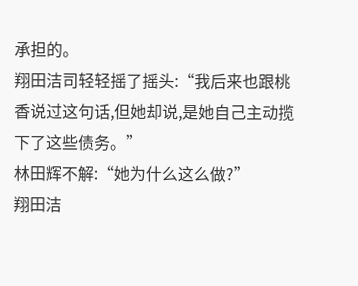承担的。
翔田洁司轻轻摇了摇头:“我后来也跟桃香说过这句话,但她却说,是她自己主动揽下了这些债务。”
林田辉不解:“她为什么这么做?”
翔田洁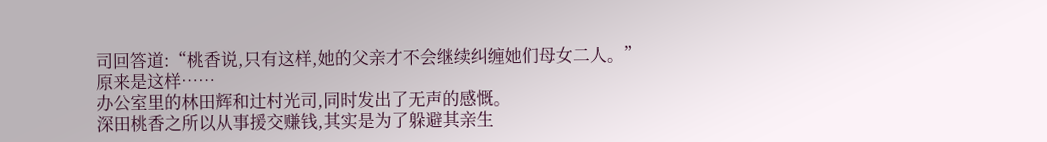司回答道:“桃香说,只有这样,她的父亲才不会继续纠缠她们母女二人。”
原来是这样……
办公室里的林田辉和辻村光司,同时发出了无声的感慨。
深田桃香之所以从事援交赚钱,其实是为了躲避其亲生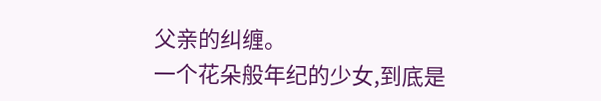父亲的纠缠。
一个花朵般年纪的少女,到底是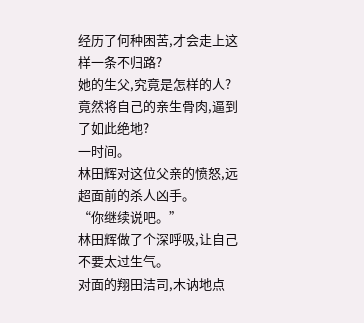经历了何种困苦,才会走上这样一条不归路?
她的生父,究竟是怎样的人?
竟然将自己的亲生骨肉,逼到了如此绝地?
一时间。
林田辉对这位父亲的愤怒,远超面前的杀人凶手。
“你继续说吧。”
林田辉做了个深呼吸,让自己不要太过生气。
对面的翔田洁司,木讷地点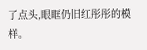了点头,眼眶仍旧红彤彤的模样。